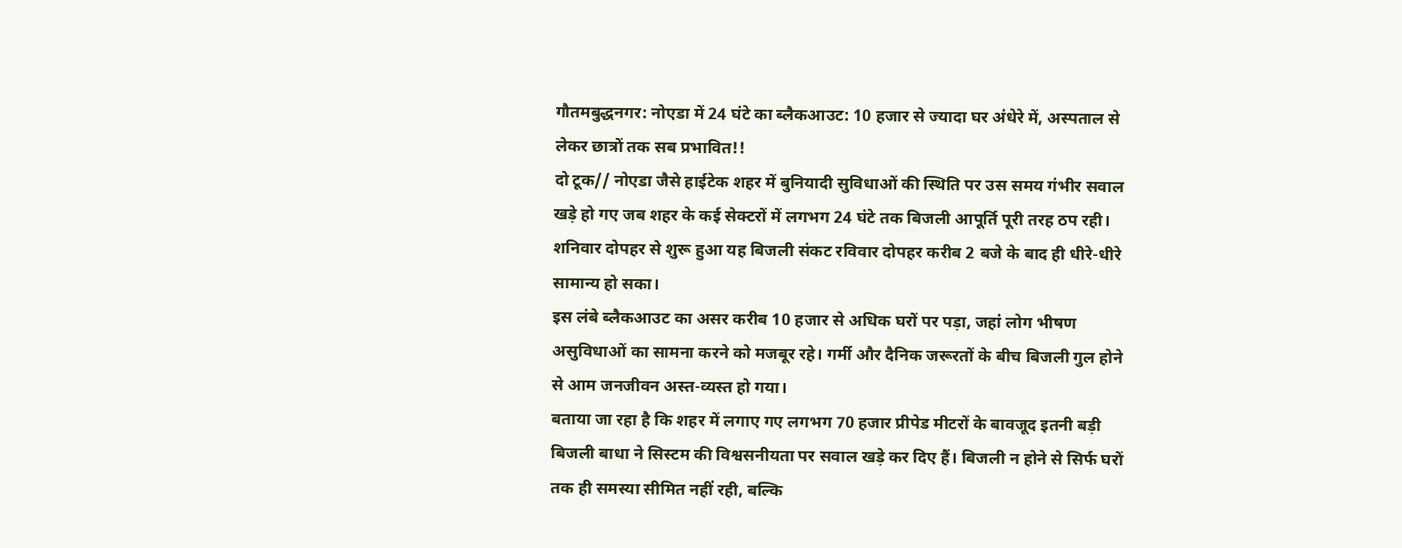गौतमबुद्धनगर: नोएडा में 24 घंटे का ब्लैकआउट: 10 हजार से ज्यादा घर अंधेरे में, अस्पताल से लेकर छात्रों तक सब प्रभावित!!
दो टूक// नोएडा जैसे हाईटेक शहर में बुनियादी सुविधाओं की स्थिति पर उस समय गंभीर सवाल खड़े हो गए जब शहर के कई सेक्टरों में लगभग 24 घंटे तक बिजली आपूर्ति पूरी तरह ठप रही। शनिवार दोपहर से शुरू हुआ यह बिजली संकट रविवार दोपहर करीब 2 बजे के बाद ही धीरे-धीरे सामान्य हो सका।
इस लंबे ब्लैकआउट का असर करीब 10 हजार से अधिक घरों पर पड़ा, जहां लोग भीषण असुविधाओं का सामना करने को मजबूर रहे। गर्मी और दैनिक जरूरतों के बीच बिजली गुल होने से आम जनजीवन अस्त-व्यस्त हो गया।
बताया जा रहा है कि शहर में लगाए गए लगभग 70 हजार प्रीपेड मीटरों के बावजूद इतनी बड़ी बिजली बाधा ने सिस्टम की विश्वसनीयता पर सवाल खड़े कर दिए हैं। बिजली न होने से सिर्फ घरों तक ही समस्या सीमित नहीं रही, बल्कि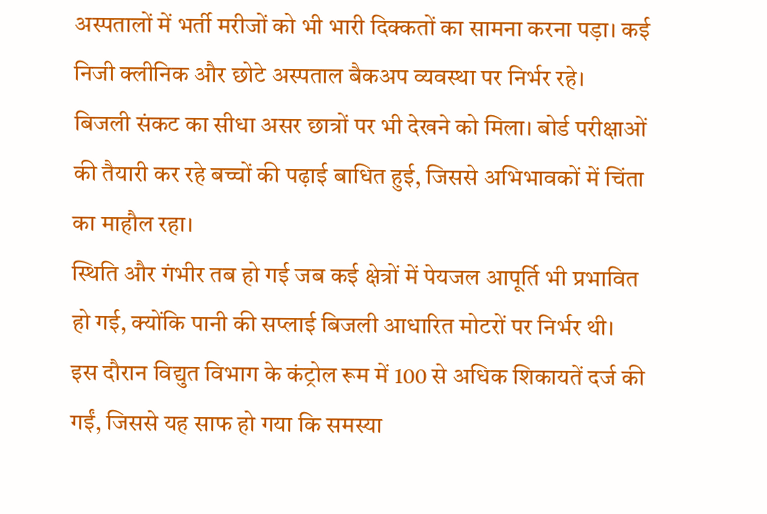अस्पतालों में भर्ती मरीजों को भी भारी दिक्कतों का सामना करना पड़ा। कई निजी क्लीनिक और छोटे अस्पताल बैकअप व्यवस्था पर निर्भर रहे।
बिजली संकट का सीधा असर छात्रों पर भी देखने को मिला। बोर्ड परीक्षाओं की तैयारी कर रहे बच्चों की पढ़ाई बाधित हुई, जिससे अभिभावकों में चिंता का माहौल रहा।
स्थिति और गंभीर तब हो गई जब कई क्षेत्रों में पेयजल आपूर्ति भी प्रभावित हो गई, क्योंकि पानी की सप्लाई बिजली आधारित मोटरों पर निर्भर थी।
इस दौरान विद्युत विभाग के कंट्रोल रूम में 100 से अधिक शिकायतें दर्ज की गईं, जिससे यह साफ हो गया कि समस्या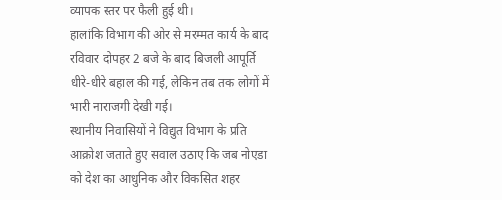व्यापक स्तर पर फैली हुई थी।
हालांकि विभाग की ओर से मरम्मत कार्य के बाद रविवार दोपहर 2 बजे के बाद बिजली आपूर्ति धीरे-धीरे बहाल की गई, लेकिन तब तक लोगों में भारी नाराजगी देखी गई।
स्थानीय निवासियों ने विद्युत विभाग के प्रति आक्रोश जताते हुए सवाल उठाए कि जब नोएडा को देश का आधुनिक और विकसित शहर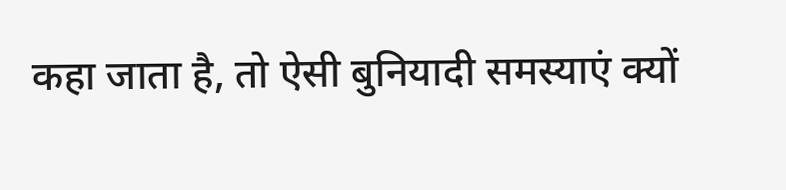कहा जाता है, तो ऐसी बुनियादी समस्याएं क्यों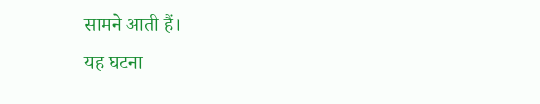सामने आती हैं।
यह घटना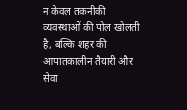न केवल तकनीकी व्यवस्थाओं की पोल खोलती है, बल्कि शहर की आपातकालीन तैयारी और सेवा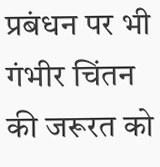प्रबंधन पर भी गंभीर चिंतन की जरूरत को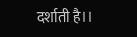दर्शाती है।।